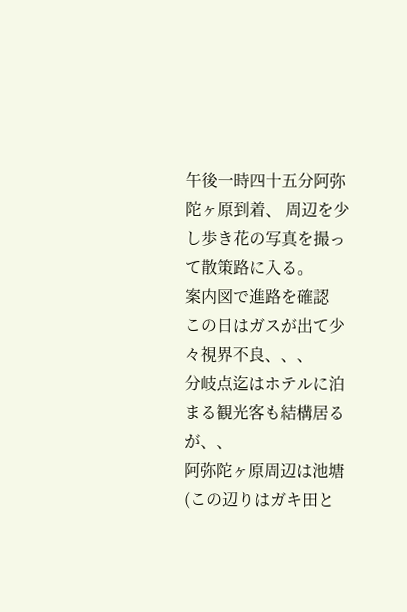午後一時四十五分阿弥陀ヶ原到着、 周辺を少し歩き花の写真を撮って散策路に入る。
案内図で進路を確認
この日はガスが出て少々視界不良、、、
分岐点迄はホテルに泊まる観光客も結構居るが、、
阿弥陀ヶ原周辺は池塘(この辺りはガキ田と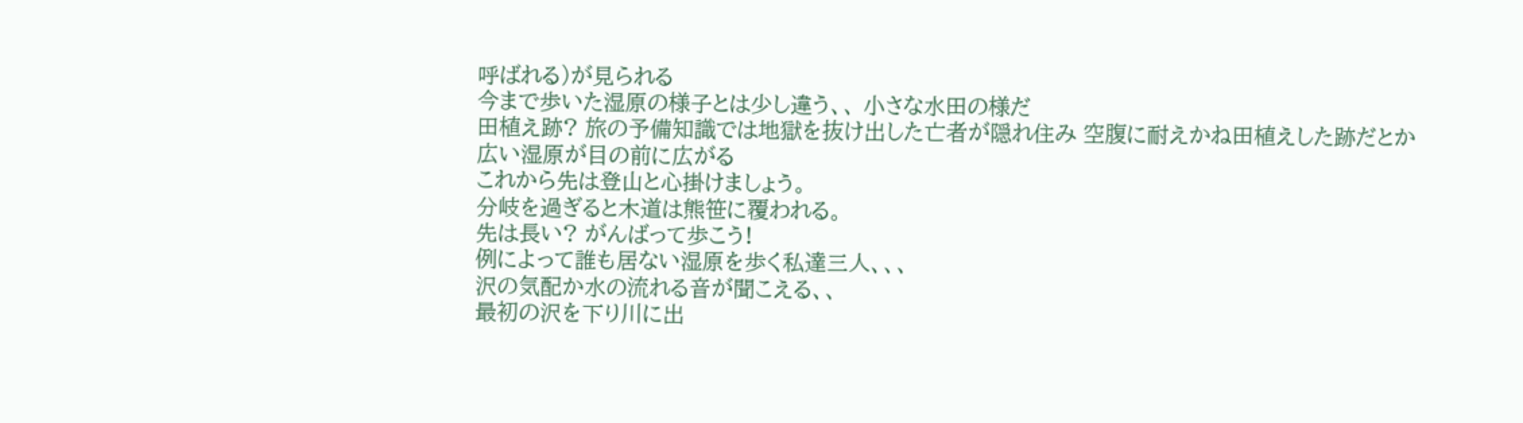呼ばれる)が見られる
今まで歩いた湿原の様子とは少し違う、、 小さな水田の様だ
田植え跡? 旅の予備知識では地獄を抜け出した亡者が隠れ住み 空腹に耐えかね田植えした跡だとか
広い湿原が目の前に広がる
これから先は登山と心掛けましょう。
分岐を過ぎると木道は熊笹に覆われる。
先は長い? がんばって歩こう!
例によって誰も居ない湿原を歩く私達三人、、、
沢の気配か水の流れる音が聞こえる、、
最初の沢を下り川に出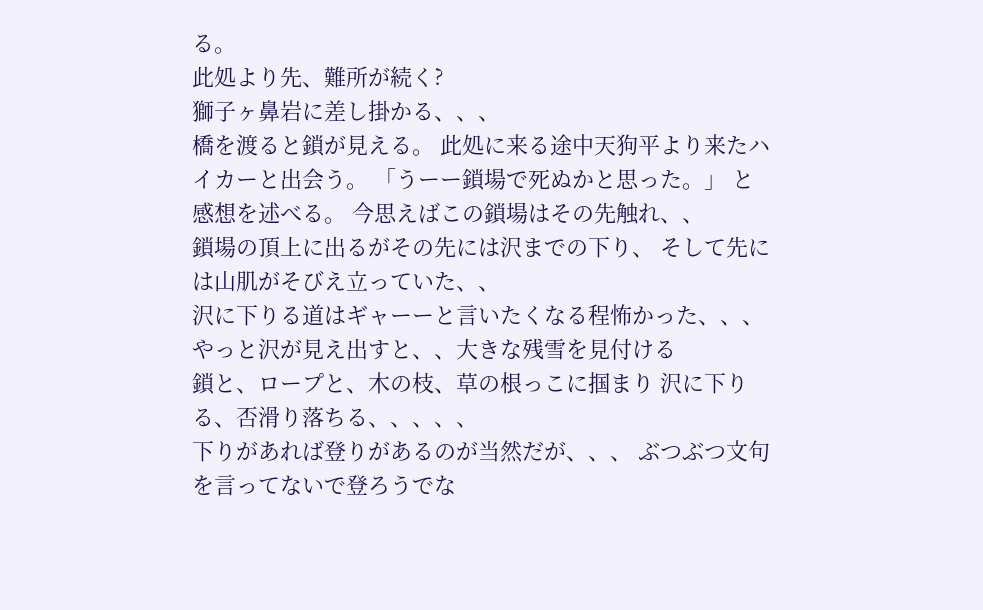る。
此処より先、難所が続く?
獅子ヶ鼻岩に差し掛かる、、、
橋を渡ると鎖が見える。 此処に来る途中天狗平より来たハイカーと出会う。 「うーー鎖場で死ぬかと思った。」 と感想を述べる。 今思えばこの鎖場はその先触れ、、
鎖場の頂上に出るがその先には沢までの下り、 そして先には山肌がそびえ立っていた、、
沢に下りる道はギャーーと言いたくなる程怖かった、、、 やっと沢が見え出すと、、大きな残雪を見付ける
鎖と、ロープと、木の枝、草の根っこに掴まり 沢に下りる、否滑り落ちる、、、、、
下りがあれば登りがあるのが当然だが、、、 ぶつぶつ文句を言ってないで登ろうでな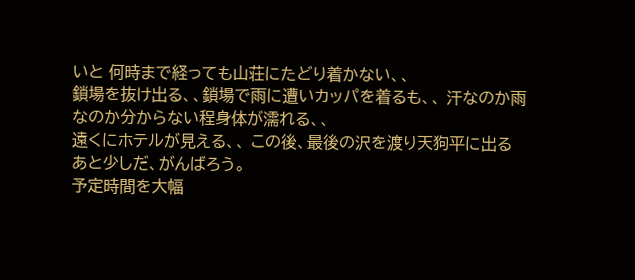いと 何時まで経っても山荘にたどり着かない、、
鎖場を抜け出る、、鎖場で雨に遭いカッパを着るも、、 汗なのか雨なのか分からない程身体が濡れる、、
遠くにホテルが見える、、 この後、最後の沢を渡り天狗平に出る
あと少しだ、がんばろう。
予定時間を大幅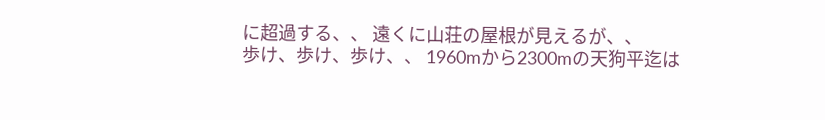に超過する、、 遠くに山荘の屋根が見えるが、、
歩け、歩け、歩け、、 1960mから2300mの天狗平迄は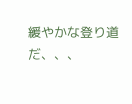緩やかな登り道だ、、、